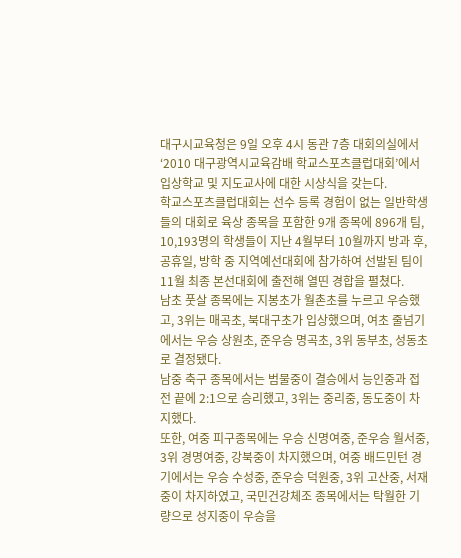대구시교육청은 9일 오후 4시 동관 7층 대회의실에서 ‘2010 대구광역시교육감배 학교스포츠클럽대회’에서 입상학교 및 지도교사에 대한 시상식을 갖는다.
학교스포츠클럽대회는 선수 등록 경험이 없는 일반학생들의 대회로 육상 종목을 포함한 9개 종목에 896개 팀, 10,193명의 학생들이 지난 4월부터 10월까지 방과 후, 공휴일, 방학 중 지역예선대회에 참가하여 선발된 팀이 11월 최종 본선대회에 출전해 열띤 경합을 펼쳤다.
남초 풋살 종목에는 지봉초가 월촌초를 누르고 우승했고, 3위는 매곡초, 북대구초가 입상했으며, 여초 줄넘기에서는 우승 상원초, 준우승 명곡초, 3위 동부초, 성동초로 결정됐다.
남중 축구 종목에서는 범물중이 결승에서 능인중과 접전 끝에 2:1으로 승리했고, 3위는 중리중, 동도중이 차지했다.
또한, 여중 피구종목에는 우승 신명여중, 준우승 월서중, 3위 경명여중, 강북중이 차지했으며, 여중 배드민턴 경기에서는 우승 수성중, 준우승 덕원중, 3위 고산중, 서재중이 차지하였고, 국민건강체조 종목에서는 탁월한 기량으로 성지중이 우승을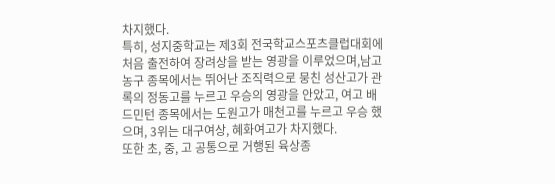차지했다.
특히, 성지중학교는 제3회 전국학교스포츠클럽대회에 처음 출전하여 장려상을 받는 영광을 이루었으며,남고 농구 종목에서는 뛰어난 조직력으로 뭉친 성산고가 관록의 정동고를 누르고 우승의 영광을 안았고, 여고 배드민턴 종목에서는 도원고가 매천고를 누르고 우승 했으며, 3위는 대구여상, 혜화여고가 차지했다.
또한 초, 중, 고 공통으로 거행된 육상종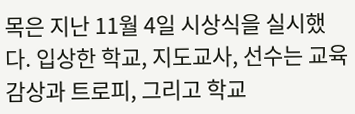목은 지난 11월 4일 시상식을 실시했다. 입상한 학교, 지도교사, 선수는 교육감상과 트로피, 그리고 학교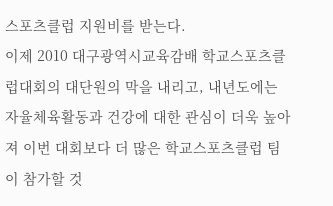스포츠클럽 지원비를 받는다.
이제 2010 대구광역시교육감배 학교스포츠클럽대회의 대단원의 막을 내리고, 내년도에는 자율체육활동과 건강에 대한 관심이 더욱 높아져 이번 대회보다 더 많은 학교스포츠클럽 팀이 참가할 것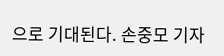으로 기대된다. 손중모 기자